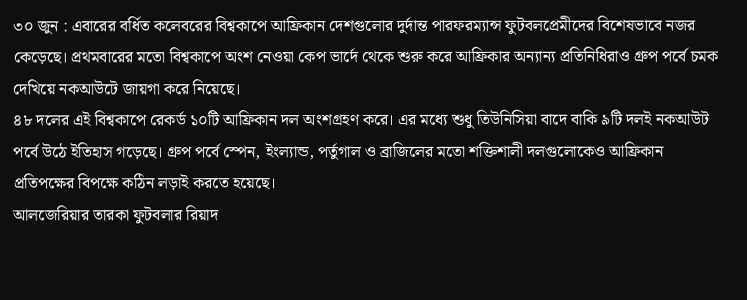৩০ জুন : এবারের বর্ধিত কলেবরের বিশ্বকাপে আফ্রিকান দেশগুলোর দুর্দান্ত পারফরম্যান্স ফুটবলপ্রেমীদের বিশেষভাবে নজর কেড়েছে। প্রথমবারের মতো বিশ্বকাপে অংশ নেওয়া কেপ ভার্দে থেকে শুরু করে আফ্রিকার অন্যান্য প্রতিনিধিরাও গ্রুপ পর্বে চমক দেখিয়ে নকআউটে জায়গা করে নিয়েছে।
৪৮ দলের এই বিশ্বকাপে রেকর্ড ১০টি আফ্রিকান দল অংশগ্রহণ করে। এর মধ্যে শুধু তিউনিসিয়া বাদে বাকি ৯টি দলই নকআউট পর্বে উঠে ইতিহাস গড়েছে। গ্রুপ পর্বে স্পেন, ইংল্যান্ড, পর্তুগাল ও ব্রাজিলের মতো শক্তিশালী দলগুলোকেও আফ্রিকান প্রতিপক্ষের বিপক্ষে কঠিন লড়াই করতে হয়েছে।
আলজেরিয়ার তারকা ফুটবলার রিয়াদ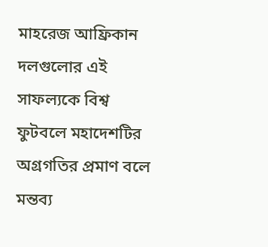মাহরেজ আফ্রিকান দলগুলোর এই সাফল্যকে বিশ্ব ফুটবলে মহাদেশটির অগ্রগতির প্রমাণ বলে মন্তব্য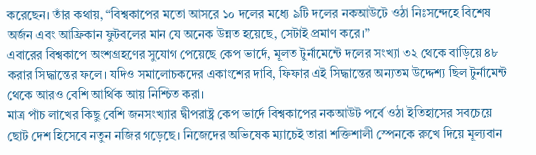করেছেন। তাঁর কথায়, “বিশ্বকাপের মতো আসরে ১০ দলের মধ্যে ৯টি দলের নকআউটে ওঠা নিঃসন্দেহে বিশেষ অর্জন এবং আফ্রিকান ফুটবলের মান যে অনেক উন্নত হয়েছে, সেটাই প্রমাণ করে।”
এবারের বিশ্বকাপে অংশগ্রহণের সুযোগ পেয়েছে কেপ ভার্দে, মূলত টুর্নামেন্টে দলের সংখ্যা ৩২ থেকে বাড়িয়ে ৪৮ করার সিদ্ধান্তের ফলে। যদিও সমালোচকদের একাংশের দাবি, ফিফার এই সিদ্ধান্তের অন্যতম উদ্দেশ্য ছিল টুর্নামেন্ট থেকে আরও বেশি আর্থিক আয় নিশ্চিত করা।
মাত্র পাঁচ লাখের কিছু বেশি জনসংখ্যার দ্বীপরাষ্ট্র কেপ ভার্দে বিশ্বকাপের নকআউট পর্বে ওঠা ইতিহাসের সবচেয়ে ছোট দেশ হিসেবে নতুন নজির গড়েছে। নিজেদের অভিষেক ম্যাচেই তারা শক্তিশালী স্পেনকে রুখে দিয়ে মূল্যবান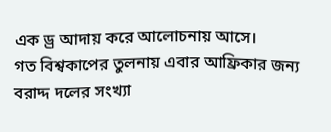এক ড্র আদায় করে আলোচনায় আসে।
গত বিশ্বকাপের তুলনায় এবার আফ্রিকার জন্য বরাদ্দ দলের সংখ্যা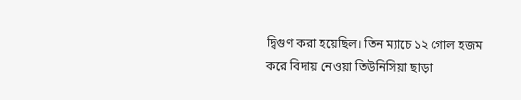দ্বিগুণ করা হয়েছিল। তিন ম্যাচে ১২ গোল হজম করে বিদায় নেওয়া তিউনিসিয়া ছাড়া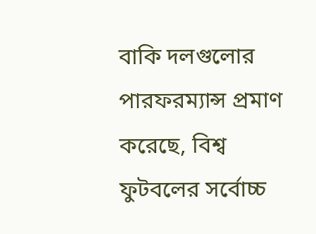বাকি দলগুলোর পারফরম্যান্স প্রমাণ করেছে, বিশ্ব ফুটবলের সর্বোচ্চ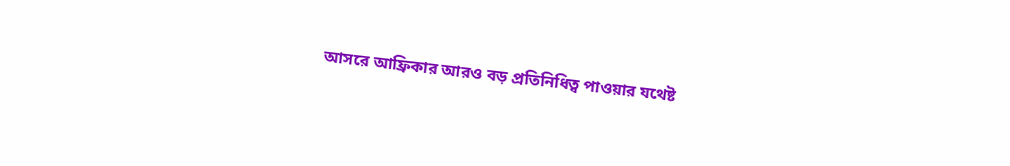আসরে আফ্রিকার আরও বড় প্রতিনিধিত্ব পাওয়ার যথেষ্ট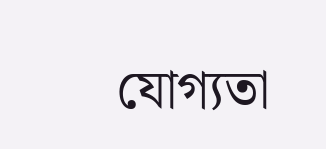যোগ্যতা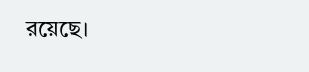রয়েছে।